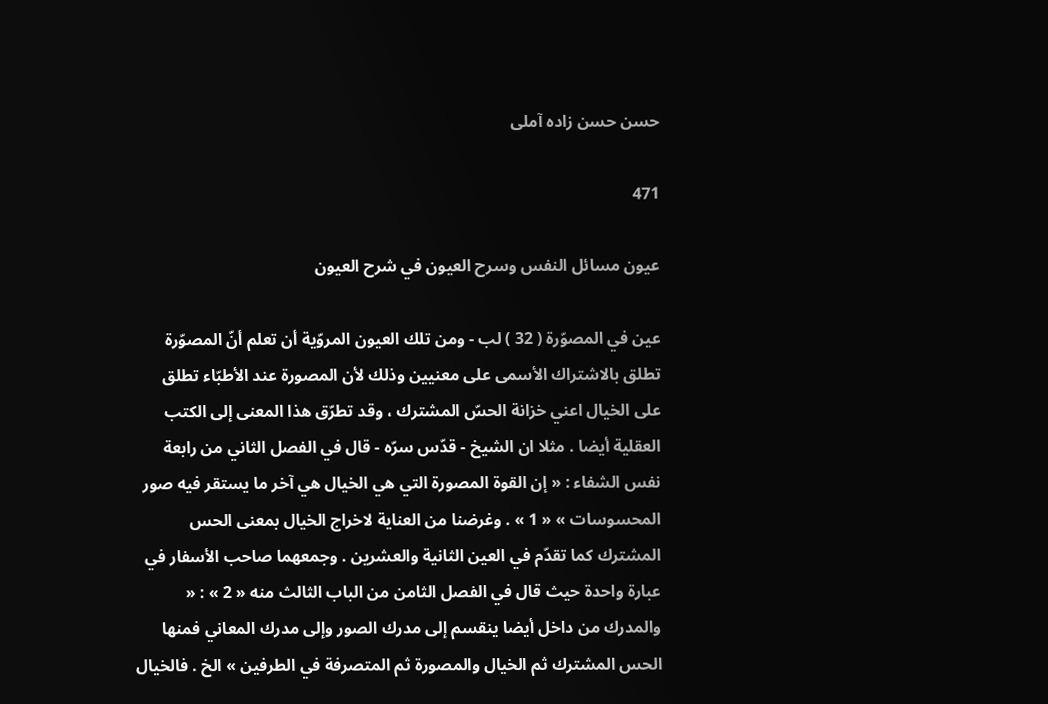حسن حسن زاده آملى

471

عيون مسائل النفس وسرح العيون في شرح العيون

عين في المصوّرة ( 32 ) لب - ومن تلك العيون المروّية أن تعلم أنّ المصوّرة تطلق بالاشتراك الأسمى على معنيين وذلك لأن المصورة عند الأطبّاء تطلق على الخيال اعني خزانة الحسّ المشترك ، وقد تطرّق هذا المعنى إلى الكتب العقلية أيضا . مثلا ان الشيخ - قدّس سرّه - قال في الفصل الثاني من رابعة نفس الشفاء : « إن القوة المصورة التي هي الخيال هي آخر ما يستقر فيه صور المحسوسات » « 1 » . وغرضنا من العناية لاخراج الخيال بمعنى الحس المشترك كما تقدّم في العين الثانية والعشرين . وجمعهما صاحب الأسفار في عبارة واحدة حيث قال في الفصل الثامن من الباب الثالث منه « 2 » : « والمدرك من داخل أيضا ينقسم إلى مدرك الصور وإلى مدرك المعاني فمنها الحس المشترك ثم الخيال والمصورة ثم المتصرفة في الطرفين » الخ . فالخيال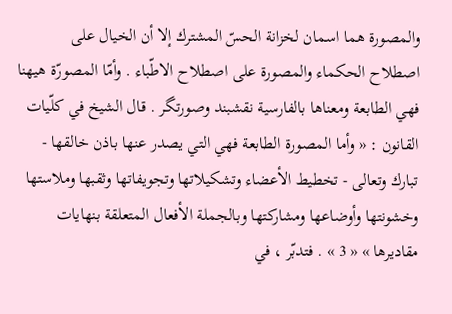والمصورة هما اسمان لخزانة الحسّ المشترك إلا أن الخيال على اصطلاح الحكماء والمصورة على اصطلاح الاطّباء . وأمّا المصورّة هيهنا فهي الطابعة ومعناها بالفارسية نقشبند وصورتگر . قال الشيخ في كلّيات القانون : « وأما المصورة الطابعة فهي التي يصدر عنها باذن خالقها - تبارك وتعالى - تخطيط الأعضاء وتشكيلاتها وتجويفاتها وثقبها وملاستها وخشونتها وأوضاعها ومشاركتها وبالجملة الأفعال المتعلقة بنهايات مقاديرها » « 3 » . فتدبّر ، في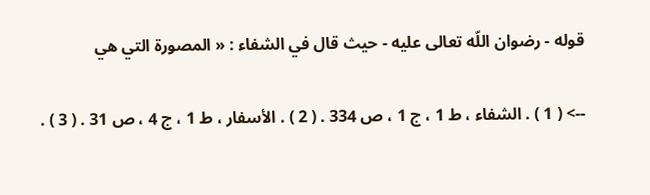قوله - رضوان اللّه تعالى عليه - حيث قال في الشفاء : « المصورة التي هي

--> ( 1 ) . الشفاء ، ط 1 ، ج 1 ، ص 334 . ( 2 ) . الأسفار ، ط 1 ، ج 4 ، ص 31 . ( 3 ) .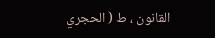القانون ، ط ( الحجري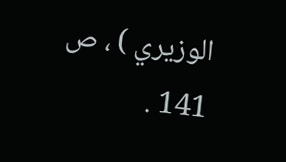الوزيري ) ، ص 141 .